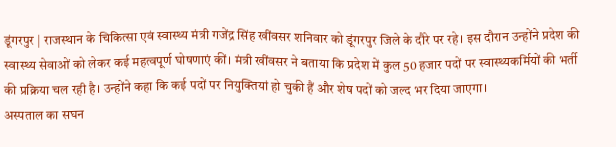डूंगरपुर | राजस्थान के चिकित्सा एवं स्वास्थ्य मंत्री गजेंद्र सिंह खींवसर शनिवार को डूंगरपुर जिले के दौरे पर रहे। इस दौरान उन्होंने प्रदेश की स्वास्थ्य सेवाओं को लेकर कई महत्वपूर्ण घोषणाएं कीं। मंत्री खींवसर ने बताया कि प्रदेश में कुल 50 हजार पदों पर स्वास्थ्यकर्मियों की भर्ती की प्रक्रिया चल रही है। उन्होंने कहा कि कई पदों पर नियुक्तियां हो चुकी हैं और शेष पदों को जल्द भर दिया जाएगा।
अस्पताल का सघन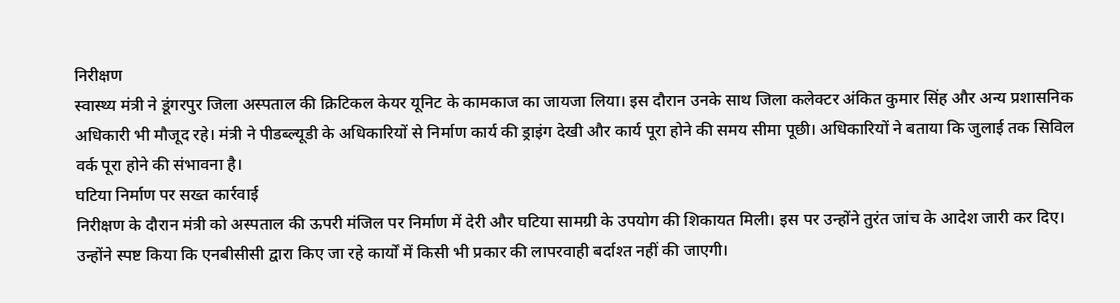निरीक्षण
स्वास्थ्य मंत्री ने डूंगरपुर जिला अस्पताल की क्रिटिकल केयर यूनिट के कामकाज का जायजा लिया। इस दौरान उनके साथ जिला कलेक्टर अंकित कुमार सिंह और अन्य प्रशासनिक अधिकारी भी मौजूद रहे। मंत्री ने पीडब्ल्यूडी के अधिकारियों से निर्माण कार्य की ड्राइंग देखी और कार्य पूरा होने की समय सीमा पूछी। अधिकारियों ने बताया कि जुलाई तक सिविल वर्क पूरा होने की संभावना है।
घटिया निर्माण पर सख्त कार्रवाई
निरीक्षण के दौरान मंत्री को अस्पताल की ऊपरी मंजिल पर निर्माण में देरी और घटिया सामग्री के उपयोग की शिकायत मिली। इस पर उन्होंने तुरंत जांच के आदेश जारी कर दिए। उन्होंने स्पष्ट किया कि एनबीसीसी द्वारा किए जा रहे कार्यों में किसी भी प्रकार की लापरवाही बर्दाश्त नहीं की जाएगी।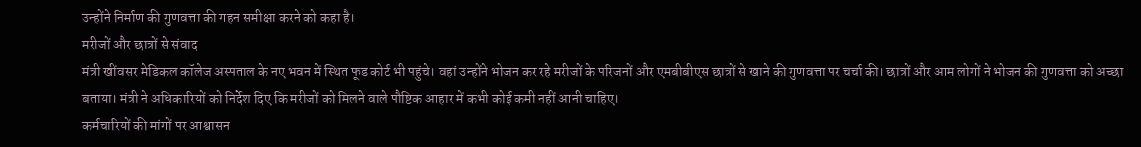उन्होंने निर्माण की गुणवत्ता की गहन समीक्षा करने को कहा है।
मरीजों और छात्रों से संवाद
मंत्री खींवसर मेडिकल कॉलेज अस्पताल के नए भवन में स्थित फूड कोर्ट भी पहुंचे। वहां उन्होंने भोजन कर रहे मरीजों के परिजनों और एमबीबीएस छात्रों से खाने की गुणवत्ता पर चर्चा की। छात्रों और आम लोगों ने भोजन की गुणवत्ता को अच्छा बताया। मंत्री ने अधिकारियों को निर्देश दिए कि मरीजों को मिलने वाले पौष्टिक आहार में कभी कोई कमी नहीं आनी चाहिए।
कर्मचारियों की मांगों पर आश्वासन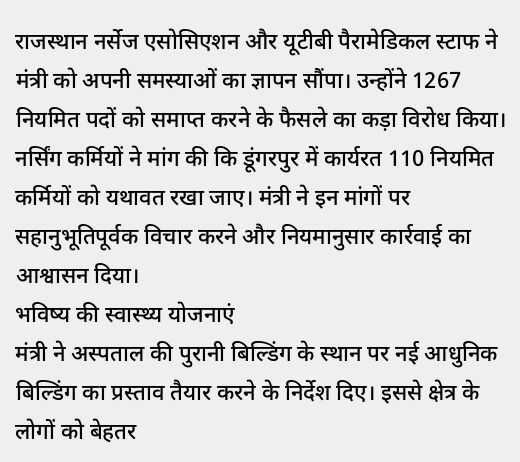राजस्थान नर्सेज एसोसिएशन और यूटीबी पैरामेडिकल स्टाफ ने मंत्री को अपनी समस्याओं का ज्ञापन सौंपा। उन्होंने 1267 नियमित पदों को समाप्त करने के फैसले का कड़ा विरोध किया। नर्सिंग कर्मियों ने मांग की कि डूंगरपुर में कार्यरत 110 नियमित कर्मियों को यथावत रखा जाए। मंत्री ने इन मांगों पर सहानुभूतिपूर्वक विचार करने और नियमानुसार कार्रवाई का आश्वासन दिया।
भविष्य की स्वास्थ्य योजनाएं
मंत्री ने अस्पताल की पुरानी बिल्डिंग के स्थान पर नई आधुनिक बिल्डिंग का प्रस्ताव तैयार करने के निर्देश दिए। इससे क्षेत्र के लोगों को बेहतर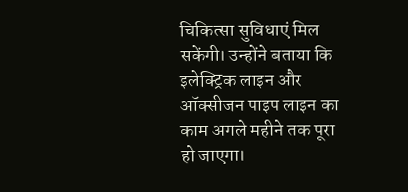चिकित्सा सुविधाएं मिल सकेंगी। उन्होंने बताया कि इलेक्ट्रिक लाइन और ऑक्सीजन पाइप लाइन का काम अगले महीने तक पूरा हो जाएगा।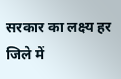सरकार का लक्ष्य हर जिले में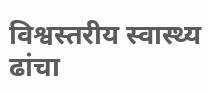विश्वस्तरीय स्वास्थ्य ढांचा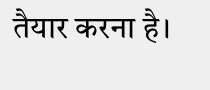तैयार करना है।